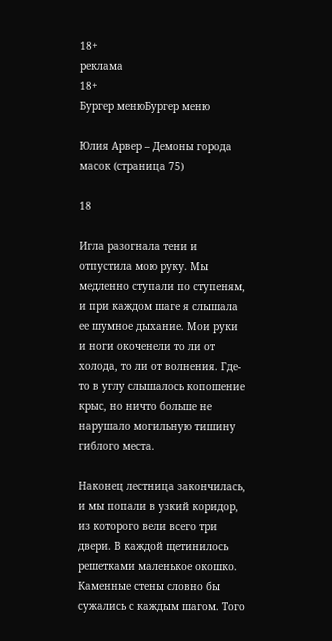18+
реклама
18+
Бургер менюБургер меню

Юлия Арвер – Демоны города масок (страница 75)

18

Игла разогнала тени и отпустила мою руку. Мы медленно ступали по ступеням, и при каждом шаге я слышала ее шумное дыхание. Мои руки и ноги окоченели то ли от холода, то ли от волнения. Где-то в углу слышалось копошение крыс, но ничто больше не нарушало могильную тишину гиблого места.

Наконец лестница закончилась, и мы попали в узкий коридор, из которого вели всего три двери. В каждой щетинилось решетками маленькое окошко. Каменные стены словно бы сужались с каждым шагом. Того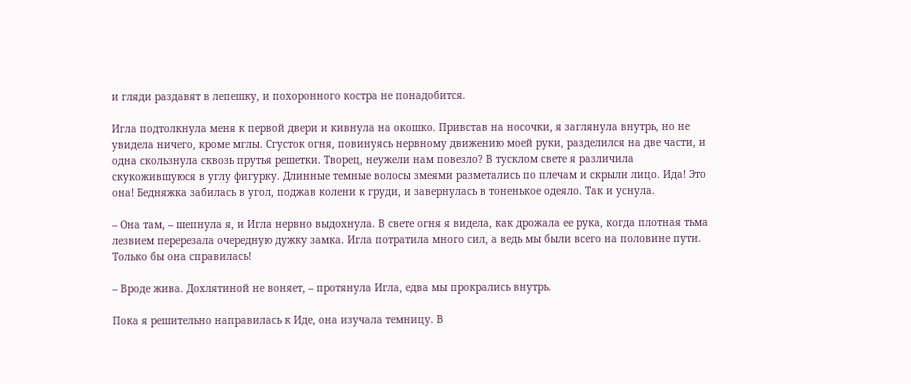и гляди раздавят в лепешку, и похоронного костра не понадобится.

Игла подтолкнула меня к первой двери и кивнула на окошко. Привстав на носочки, я заглянула внутрь, но не увидела ничего, кроме мглы. Сгусток огня, повинуясь нервному движению моей руки, разделился на две части, и одна скользнула сквозь прутья решетки. Творец, неужели нам повезло? В тусклом свете я различила скукожившуюся в углу фигурку. Длинные темные волосы змеями разметались по плечам и скрыли лицо. Ида! Это она! Бедняжка забилась в угол, поджав колени к груди, и завернулась в тоненькое одеяло. Так и уснула.

– Она там, – шепнула я, и Игла нервно выдохнула. В свете огня я видела, как дрожала ее рука, когда плотная тьма лезвием перерезала очередную дужку замка. Игла потратила много сил, а ведь мы были всего на половине пути. Только бы она справилась!

– Вроде жива. Дохлятиной не воняет, – протянула Игла, едва мы прокрались внутрь.

Пока я решительно направилась к Иде, она изучала темницу. В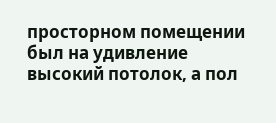просторном помещении был на удивление высокий потолок, а пол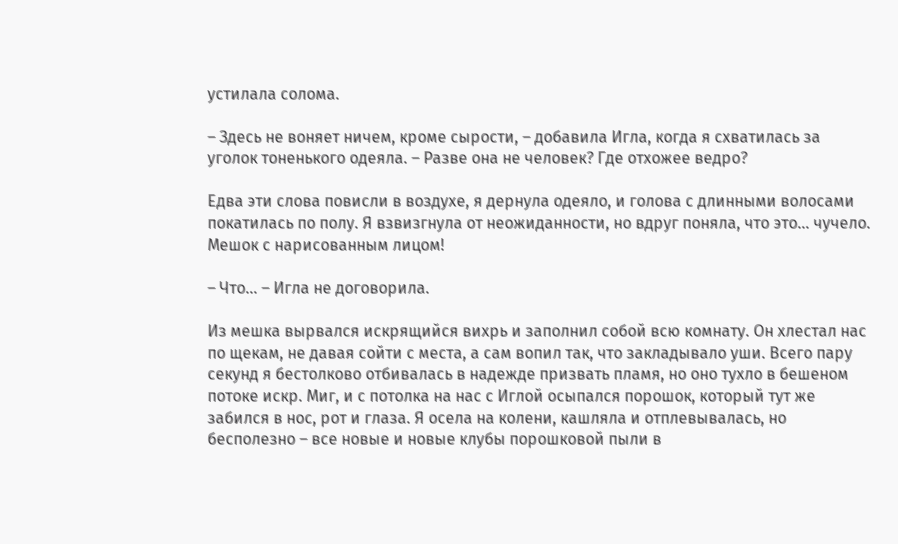устилала солома.

– Здесь не воняет ничем, кроме сырости, – добавила Игла, когда я схватилась за уголок тоненького одеяла. – Разве она не человек? Где отхожее ведро?

Едва эти слова повисли в воздухе, я дернула одеяло, и голова с длинными волосами покатилась по полу. Я взвизгнула от неожиданности, но вдруг поняла, что это… чучело. Мешок с нарисованным лицом!

– Что… – Игла не договорила.

Из мешка вырвался искрящийся вихрь и заполнил собой всю комнату. Он хлестал нас по щекам, не давая сойти с места, а сам вопил так, что закладывало уши. Всего пару секунд я бестолково отбивалась в надежде призвать пламя, но оно тухло в бешеном потоке искр. Миг, и с потолка на нас с Иглой осыпался порошок, который тут же забился в нос, рот и глаза. Я осела на колени, кашляла и отплевывалась, но бесполезно – все новые и новые клубы порошковой пыли в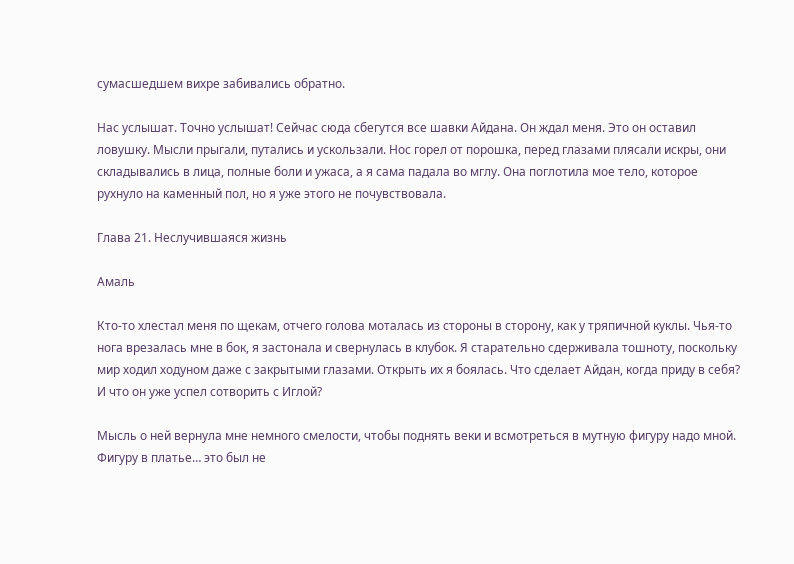сумасшедшем вихре забивались обратно.

Нас услышат. Точно услышат! Сейчас сюда сбегутся все шавки Айдана. Он ждал меня. Это он оставил ловушку. Мысли прыгали, путались и ускользали. Нос горел от порошка, перед глазами плясали искры, они складывались в лица, полные боли и ужаса, а я сама падала во мглу. Она поглотила мое тело, которое рухнуло на каменный пол, но я уже этого не почувствовала.

Глава 21. Неслучившаяся жизнь

Амаль

Кто-то хлестал меня по щекам, отчего голова моталась из стороны в сторону, как у тряпичной куклы. Чья-то нога врезалась мне в бок, я застонала и свернулась в клубок. Я старательно сдерживала тошноту, поскольку мир ходил ходуном даже с закрытыми глазами. Открыть их я боялась. Что сделает Айдан, когда приду в себя? И что он уже успел сотворить с Иглой?

Мысль о ней вернула мне немного смелости, чтобы поднять веки и всмотреться в мутную фигуру надо мной. Фигуру в платье… это был не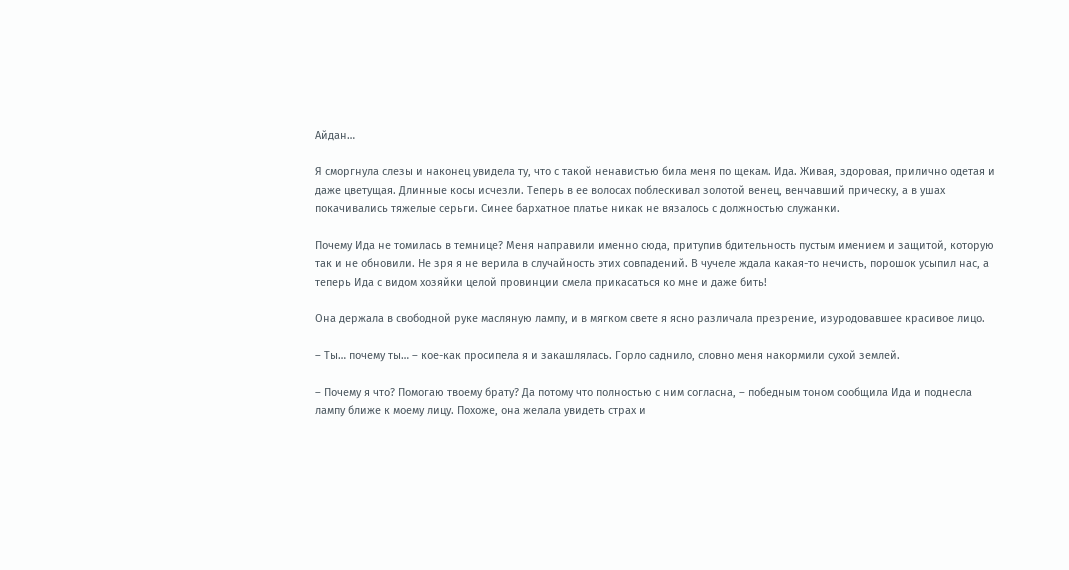Айдан…

Я сморгнула слезы и наконец увидела ту, что с такой ненавистью била меня по щекам. Ида. Живая, здоровая, прилично одетая и даже цветущая. Длинные косы исчезли. Теперь в ее волосах поблескивал золотой венец, венчавший прическу, а в ушах покачивались тяжелые серьги. Синее бархатное платье никак не вязалось с должностью служанки.

Почему Ида не томилась в темнице? Меня направили именно сюда, притупив бдительность пустым имением и защитой, которую так и не обновили. Не зря я не верила в случайность этих совпадений. В чучеле ждала какая-то нечисть, порошок усыпил нас, а теперь Ида с видом хозяйки целой провинции смела прикасаться ко мне и даже бить!

Она держала в свободной руке масляную лампу, и в мягком свете я ясно различала презрение, изуродовавшее красивое лицо.

– Ты… почему ты… – кое-как просипела я и закашлялась. Горло саднило, словно меня накормили сухой землей.

– Почему я что? Помогаю твоему брату? Да потому что полностью с ним согласна, – победным тоном сообщила Ида и поднесла лампу ближе к моему лицу. Похоже, она желала увидеть страх и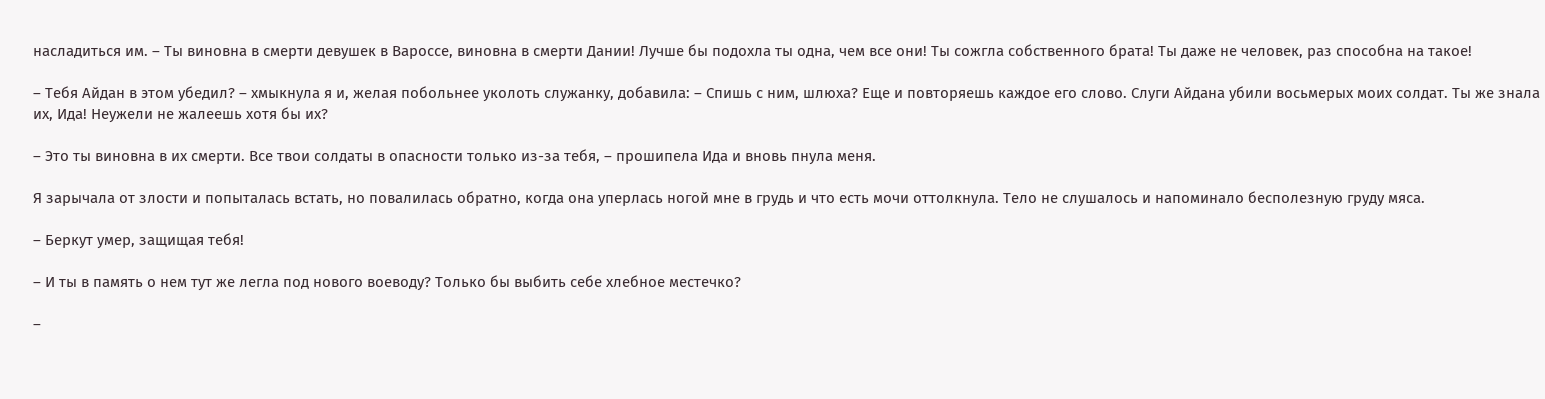насладиться им. – Ты виновна в смерти девушек в Вароссе, виновна в смерти Дании! Лучше бы подохла ты одна, чем все они! Ты сожгла собственного брата! Ты даже не человек, раз способна на такое!

– Тебя Айдан в этом убедил? – хмыкнула я и, желая побольнее уколоть служанку, добавила: – Спишь с ним, шлюха? Еще и повторяешь каждое его слово. Слуги Айдана убили восьмерых моих солдат. Ты же знала их, Ида! Неужели не жалеешь хотя бы их?

– Это ты виновна в их смерти. Все твои солдаты в опасности только из-за тебя, – прошипела Ида и вновь пнула меня.

Я зарычала от злости и попыталась встать, но повалилась обратно, когда она уперлась ногой мне в грудь и что есть мочи оттолкнула. Тело не слушалось и напоминало бесполезную груду мяса.

– Беркут умер, защищая тебя!

– И ты в память о нем тут же легла под нового воеводу? Только бы выбить себе хлебное местечко?

–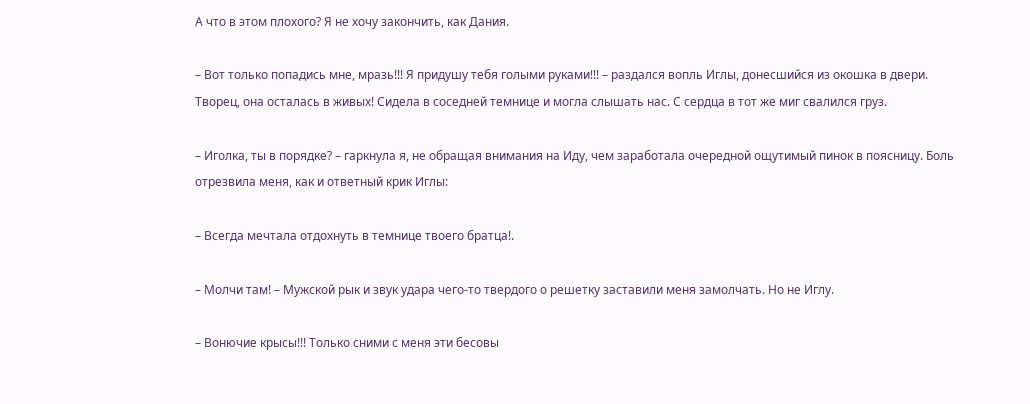А что в этом плохого? Я не хочу закончить, как Дания.

– Вот только попадись мне, мразь!!! Я придушу тебя голыми руками!!! – раздался вопль Иглы, донесшийся из окошка в двери. Творец, она осталась в живых! Сидела в соседней темнице и могла слышать нас. С сердца в тот же миг свалился груз.

– Иголка, ты в порядке? – гаркнула я, не обращая внимания на Иду, чем заработала очередной ощутимый пинок в поясницу. Боль отрезвила меня, как и ответный крик Иглы:

– Всегда мечтала отдохнуть в темнице твоего братца!.

– Молчи там! – Мужской рык и звук удара чего-то твердого о решетку заставили меня замолчать. Но не Иглу.

– Вонючие крысы!!! Только сними с меня эти бесовы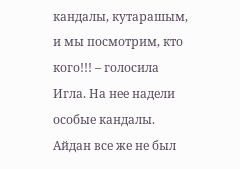кандалы, кутарашым, и мы посмотрим, кто кого!!! – голосила Игла. На нее надели особые кандалы. Айдан все же не был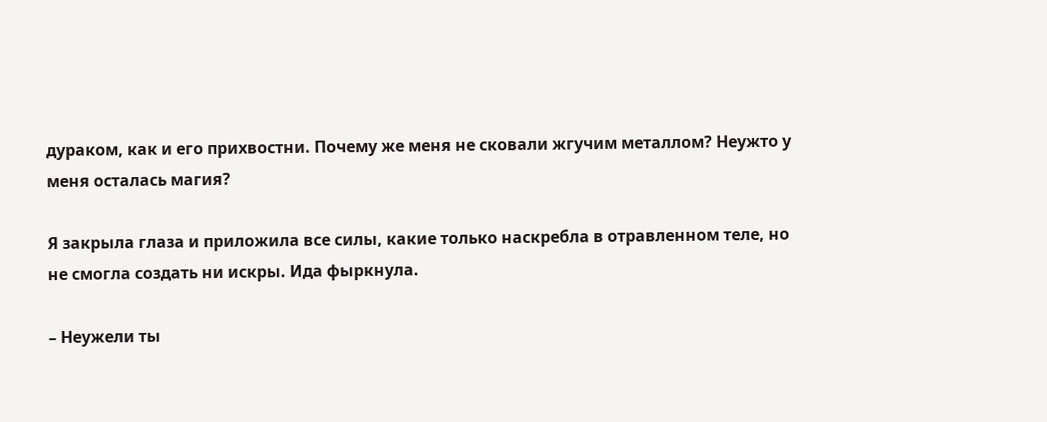дураком, как и его прихвостни. Почему же меня не сковали жгучим металлом? Неужто у меня осталась магия?

Я закрыла глаза и приложила все силы, какие только наскребла в отравленном теле, но не смогла создать ни искры. Ида фыркнула.

– Неужели ты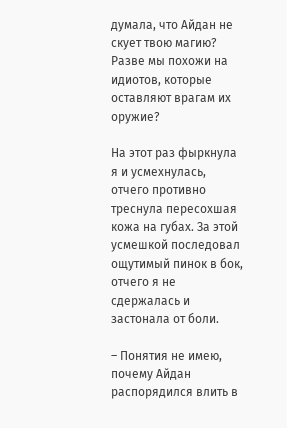думала, что Айдан не скует твою магию? Разве мы похожи на идиотов, которые оставляют врагам их оружие?

На этот раз фыркнула я и усмехнулась, отчего противно треснула пересохшая кожа на губах. За этой усмешкой последовал ощутимый пинок в бок, отчего я не сдержалась и застонала от боли.

– Понятия не имею, почему Айдан распорядился влить в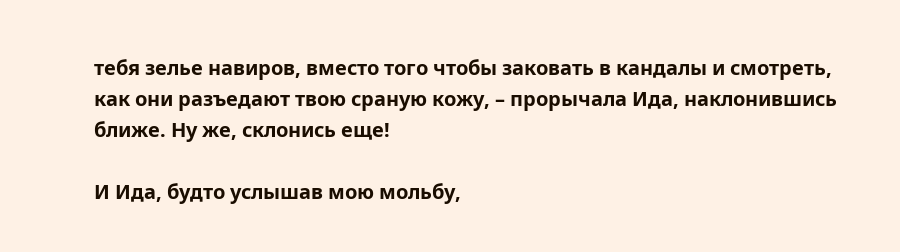тебя зелье навиров, вместо того чтобы заковать в кандалы и смотреть, как они разъедают твою сраную кожу, – прорычала Ида, наклонившись ближе. Ну же, склонись еще!

И Ида, будто услышав мою мольбу,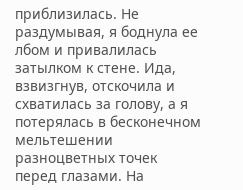приблизилась. Не раздумывая, я боднула ее лбом и привалилась затылком к стене. Ида, взвизгнув, отскочила и схватилась за голову, а я потерялась в бесконечном мельтешении разноцветных точек перед глазами. На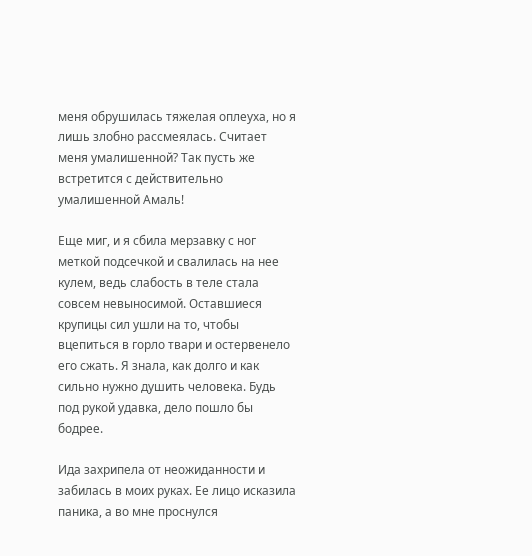меня обрушилась тяжелая оплеуха, но я лишь злобно рассмеялась. Считает меня умалишенной? Так пусть же встретится с действительно умалишенной Амаль!

Еще миг, и я сбила мерзавку с ног меткой подсечкой и свалилась на нее кулем, ведь слабость в теле стала совсем невыносимой. Оставшиеся крупицы сил ушли на то, чтобы вцепиться в горло твари и остервенело его сжать. Я знала, как долго и как сильно нужно душить человека. Будь под рукой удавка, дело пошло бы бодрее.

Ида захрипела от неожиданности и забилась в моих руках. Ее лицо исказила паника, а во мне проснулся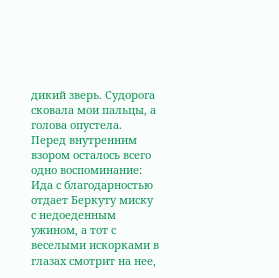дикий зверь. Судорога сковала мои пальцы, а голова опустела. Перед внутренним взором осталось всего одно воспоминание: Ида с благодарностью отдает Беркуту миску с недоеденным ужином, а тот с веселыми искорками в глазах смотрит на нее,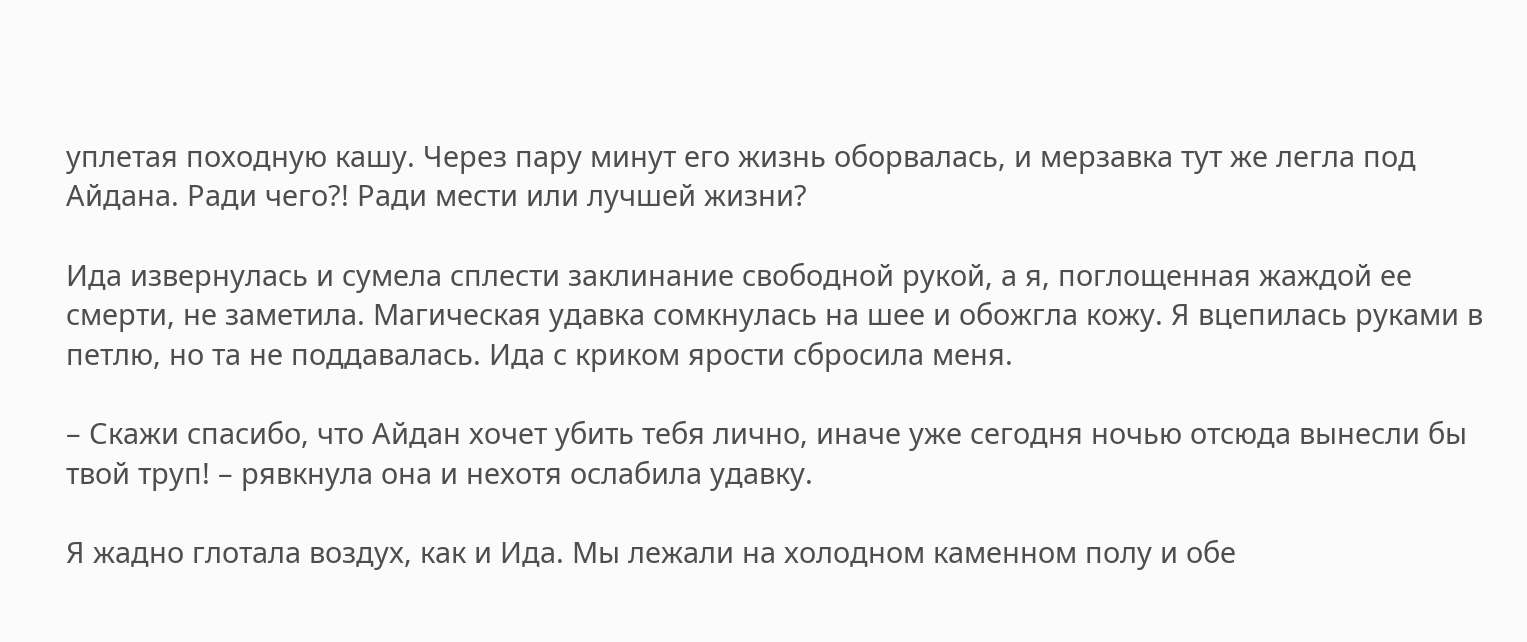уплетая походную кашу. Через пару минут его жизнь оборвалась, и мерзавка тут же легла под Айдана. Ради чего?! Ради мести или лучшей жизни?

Ида извернулась и сумела сплести заклинание свободной рукой, а я, поглощенная жаждой ее смерти, не заметила. Магическая удавка сомкнулась на шее и обожгла кожу. Я вцепилась руками в петлю, но та не поддавалась. Ида с криком ярости сбросила меня.

– Скажи спасибо, что Айдан хочет убить тебя лично, иначе уже сегодня ночью отсюда вынесли бы твой труп! – рявкнула она и нехотя ослабила удавку.

Я жадно глотала воздух, как и Ида. Мы лежали на холодном каменном полу и обе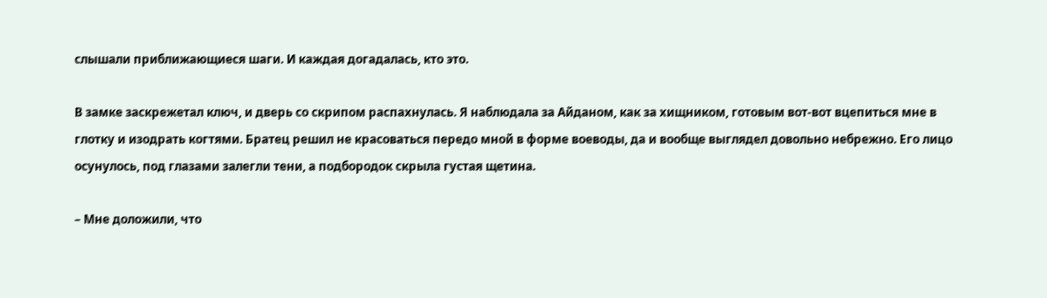слышали приближающиеся шаги. И каждая догадалась, кто это.

В замке заскрежетал ключ, и дверь со скрипом распахнулась. Я наблюдала за Айданом, как за хищником, готовым вот-вот вцепиться мне в глотку и изодрать когтями. Братец решил не красоваться передо мной в форме воеводы, да и вообще выглядел довольно небрежно. Его лицо осунулось, под глазами залегли тени, а подбородок скрыла густая щетина.

– Мне доложили, что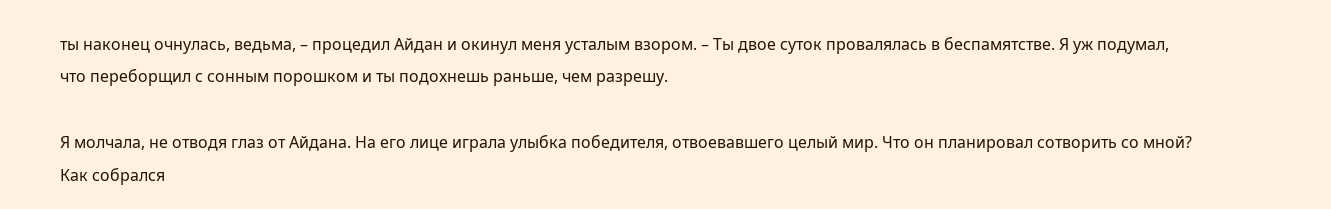ты наконец очнулась, ведьма, – процедил Айдан и окинул меня усталым взором. – Ты двое суток провалялась в беспамятстве. Я уж подумал, что переборщил с сонным порошком и ты подохнешь раньше, чем разрешу.

Я молчала, не отводя глаз от Айдана. На его лице играла улыбка победителя, отвоевавшего целый мир. Что он планировал сотворить со мной? Как собрался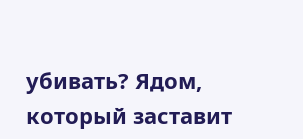убивать? Ядом, который заставит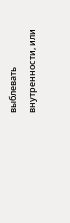выблевать внутренности, или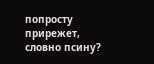попросту прирежет, словно псину?